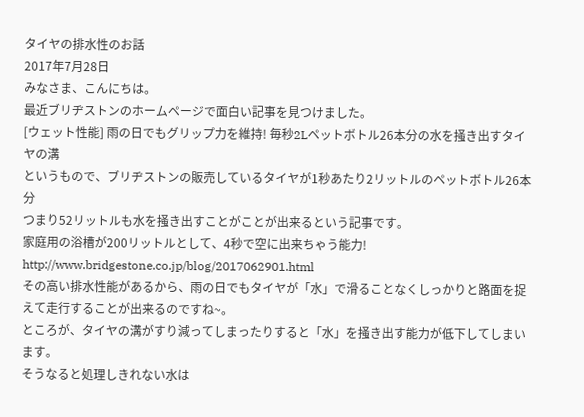タイヤの排水性のお話
2017年7月28日
みなさま、こんにちは。
最近ブリヂストンのホームページで面白い記事を見つけました。
[ウェット性能] 雨の日でもグリップ力を維持! 毎秒2Lペットボトル26本分の水を掻き出すタイヤの溝
というもので、ブリヂストンの販売しているタイヤが1秒あたり2リットルのペットボトル26本分
つまり52リットルも水を掻き出すことがことが出来るという記事です。
家庭用の浴槽が200リットルとして、4秒で空に出来ちゃう能力!
http://www.bridgestone.co.jp/blog/2017062901.html
その高い排水性能があるから、雨の日でもタイヤが「水」で滑ることなくしっかりと路面を捉えて走行することが出来るのですね~。
ところが、タイヤの溝がすり減ってしまったりすると「水」を掻き出す能力が低下してしまいます。
そうなると処理しきれない水は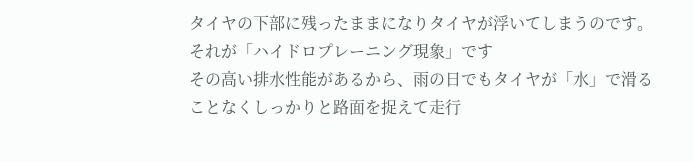タイヤの下部に残ったままになりタイヤが浮いてしまうのです。
それが「ハイドロプレーニング現象」です
その高い排水性能があるから、雨の日でもタイヤが「水」で滑ることなくしっかりと路面を捉えて走行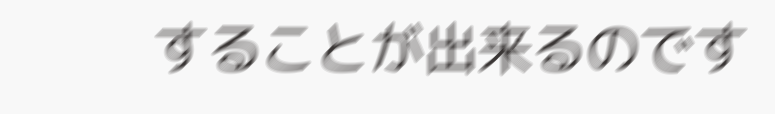することが出来るのです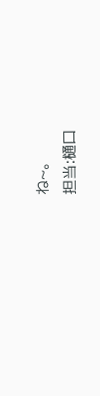ね~。
担当:樋口